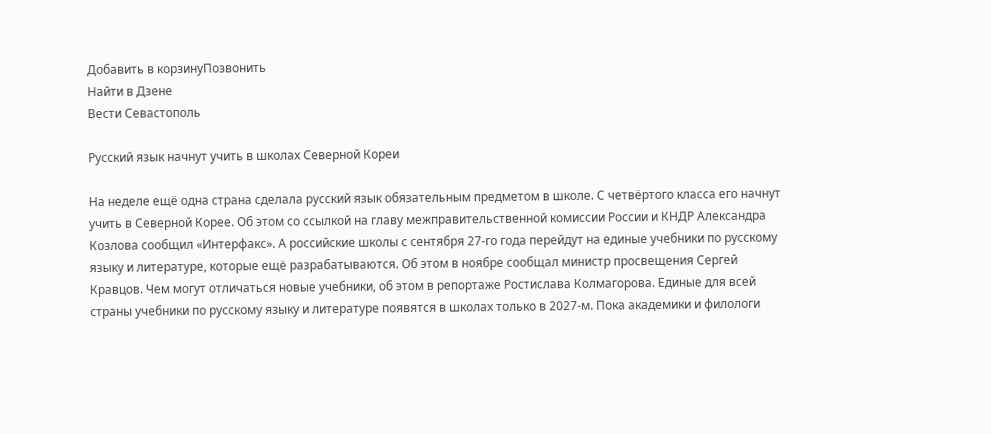Добавить в корзинуПозвонить
Найти в Дзене
Вести Севастополь

Русский язык начнут учить в школах Северной Кореи

На неделе ещё одна страна сделала русский язык обязательным предметом в школе. С четвёртого класса его начнут учить в Северной Корее. Об этом со ссылкой на главу межправительственной комиссии России и КНДР Александра Козлова сообщил «Интерфакс». А российские школы с сентября 27-го года перейдут на единые учебники по русскому языку и литературе, которые ещё разрабатываются. Об этом в ноябре сообщал министр просвещения Сергей Кравцов. Чем могут отличаться новые учебники, об этом в репортаже Ростислава Колмагорова. Единые для всей страны учебники по русскому языку и литературе появятся в школах только в 2027-м. Пока академики и филологи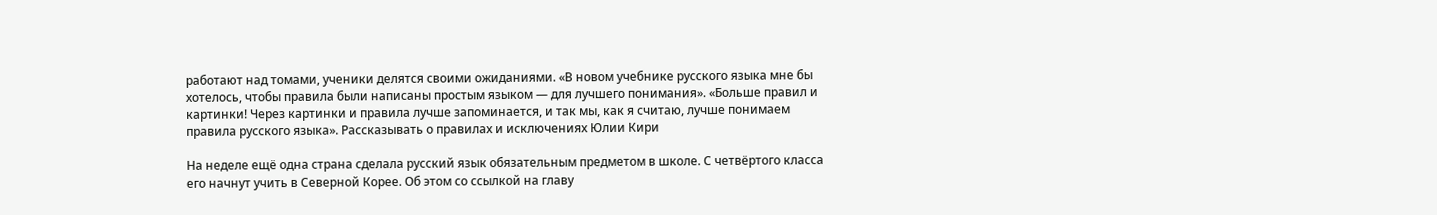работают над томами, ученики делятся своими ожиданиями. «В новом учебнике русского языка мне бы хотелось, чтобы правила были написаны простым языком — для лучшего понимания». «Больше правил и картинки! Через картинки и правила лучше запоминается, и так мы, как я считаю, лучше понимаем правила русского языка». Рассказывать о правилах и исключениях Юлии Кири

На неделе ещё одна страна сделала русский язык обязательным предметом в школе. С четвёртого класса его начнут учить в Северной Корее. Об этом со ссылкой на главу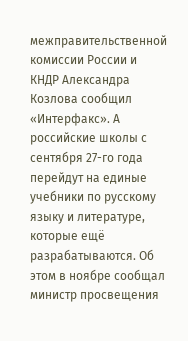межправительственной комиссии России и КНДР Александра Козлова сообщил «Интерфакс». А российские школы с сентября 27-го года перейдут на единые учебники по русскому языку и литературе, которые ещё разрабатываются. Об этом в ноябре сообщал министр просвещения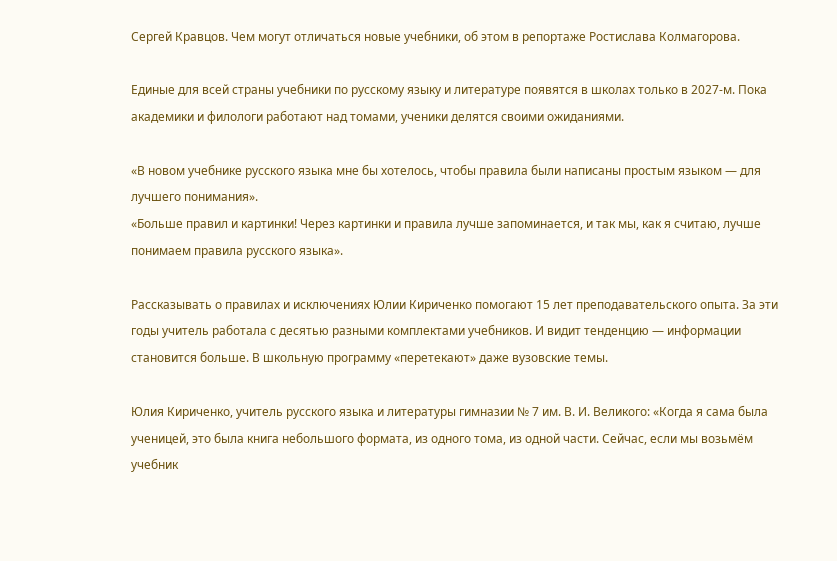Сергей Кравцов. Чем могут отличаться новые учебники, об этом в репортаже Ростислава Колмагорова.

Единые для всей страны учебники по русскому языку и литературе появятся в школах только в 2027-м. Пока академики и филологи работают над томами, ученики делятся своими ожиданиями.

«В новом учебнике русского языка мне бы хотелось, чтобы правила были написаны простым языком — для лучшего понимания».
«Больше правил и картинки! Через картинки и правила лучше запоминается, и так мы, как я считаю, лучше понимаем правила русского языка».

Рассказывать о правилах и исключениях Юлии Кириченко помогают 15 лет преподавательского опыта. За эти годы учитель работала с десятью разными комплектами учебников. И видит тенденцию — информации становится больше. В школьную программу «перетекают» даже вузовские темы.

Юлия Кириченко, учитель русского языка и литературы гимназии № 7 им. В. И. Великого: «Когда я сама была ученицей, это была книга небольшого формата, из одного тома, из одной части. Сейчас, если мы возьмём учебник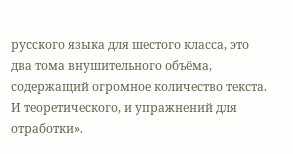русского языка для шестого класса, это два тома внушительного объёма, содержащий огромное количество текста. И теоретического, и упражнений для отработки».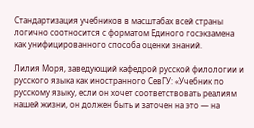Стандартизация учебников в масштабах всей страны логично соотносится с форматом Единого госэкзамена как унифицированного способа оценки знаний.

Лилия Моря, заведующий кафедрой русской филологии и русского языка как иностранного СевГУ: «Учебник по русскому языку, если он хочет соответствовать реалиям нашей жизни, он должен быть и заточен на это — на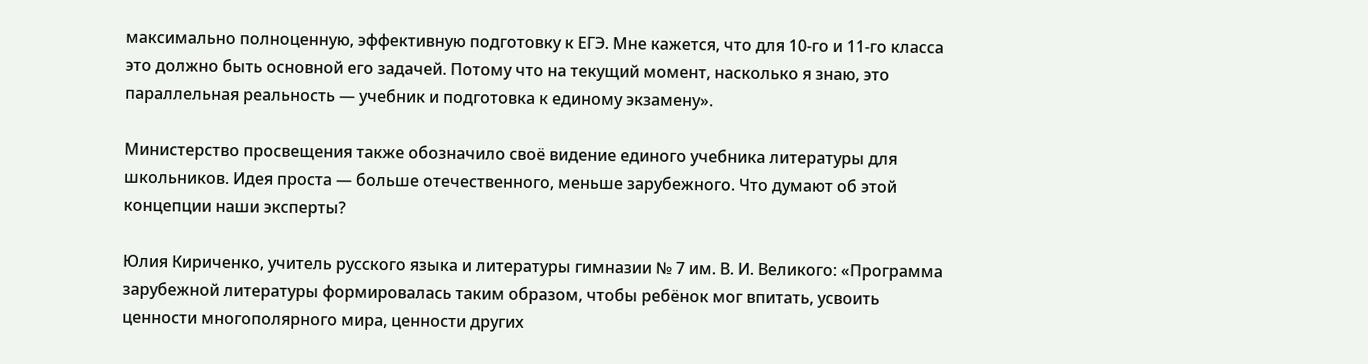максимально полноценную, эффективную подготовку к ЕГЭ. Мне кажется, что для 10-го и 11-го класса это должно быть основной его задачей. Потому что на текущий момент, насколько я знаю, это параллельная реальность — учебник и подготовка к единому экзамену».

Министерство просвещения также обозначило своё видение единого учебника литературы для школьников. Идея проста — больше отечественного, меньше зарубежного. Что думают об этой концепции наши эксперты?

Юлия Кириченко, учитель русского языка и литературы гимназии № 7 им. В. И. Великого: «Программа зарубежной литературы формировалась таким образом, чтобы ребёнок мог впитать, усвоить ценности многополярного мира, ценности других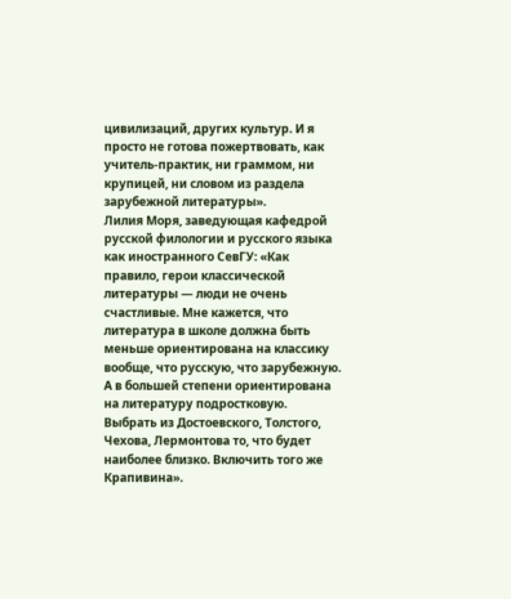цивилизаций, других культур. И я просто не готова пожертвовать, как учитель-практик, ни граммом, ни крупицей, ни словом из раздела зарубежной литературы».
Лилия Моря, заведующая кафедрой русской филологии и русского языка как иностранного СевГУ: «Как правило, герои классической литературы — люди не очень счастливые. Мне кажется, что литература в школе должна быть меньше ориентирована на классику вообще, что русскую, что зарубежную. А в большей степени ориентирована на литературу подростковую. Выбрать из Достоевского, Толстого, Чехова, Лермонтова то, что будет наиболее близко. Включить того же Крапивина».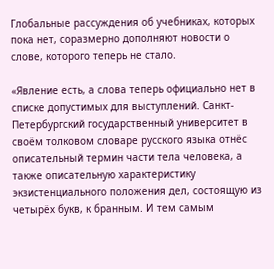Глобальные рассуждения об учебниках, которых пока нет, соразмерно дополняют новости о слове, которого теперь не стало.

«Явление есть, а слова теперь официально нет в списке допустимых для выступлений. Санкт-Петербургский государственный университет в своём толковом словаре русского языка отнёс описательный термин части тела человека, а также описательную характеристику экзистенциального положения дел, состоящую из четырёх букв, к бранным. И тем самым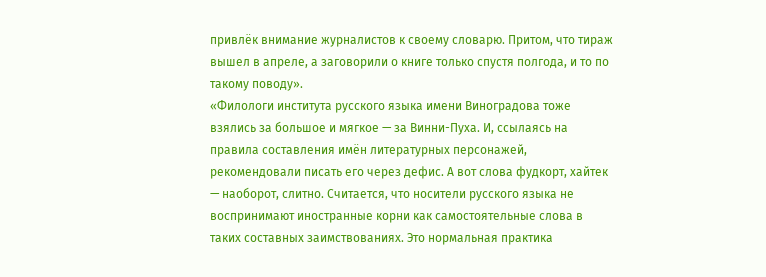привлёк внимание журналистов к своему словарю. Притом, что тираж вышел в апреле, а заговорили о книге только спустя полгода, и то по такому поводу».
«Филологи института русского языка имени Виноградова тоже взялись за большое и мягкое — за Винни-Пуха. И, ссылаясь на правила составления имён литературных персонажей, рекомендовали писать его через дефис. А вот слова фудкорт, хайтек — наоборот, слитно. Считается, что носители русского языка не воспринимают иностранные корни как самостоятельные слова в таких составных заимствованиях. Это нормальная практика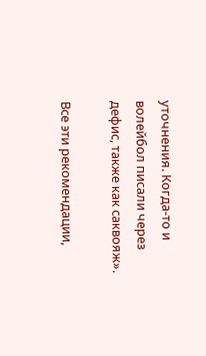уточнения. Когда-то и волейбол писали через дефис, также как саквояж».

Все эти рекомендации,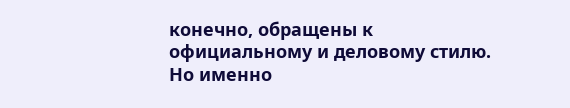конечно, обращены к официальному и деловому стилю. Но именно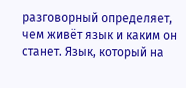разговорный определяет, чем живёт язык и каким он станет. Язык, который на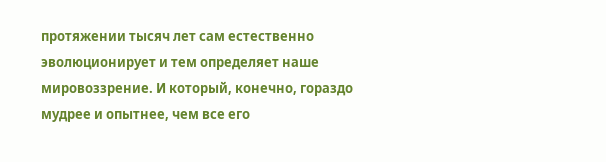протяжении тысяч лет сам естественно эволюционирует и тем определяет наше мировоззрение. И который, конечно, гораздо мудрее и опытнее, чем все его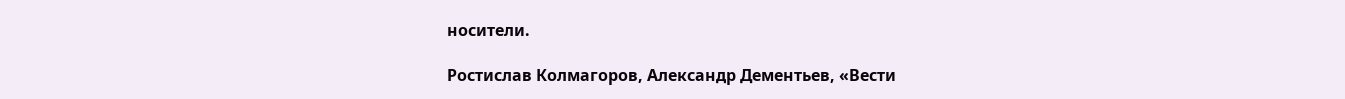носители.

Ростислав Колмагоров, Александр Дементьев, «Вести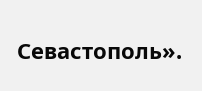Севастополь».